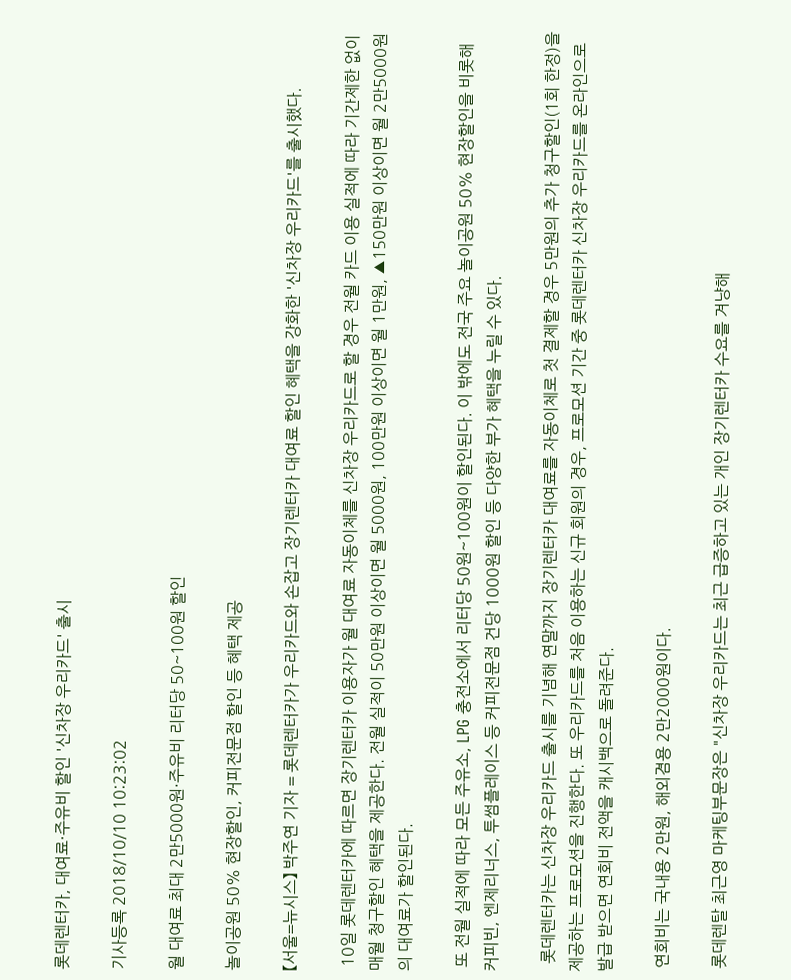롯데렌터카, 대여료·주유비 할인 '신차장 우리카드' 출시

기사등록 2018/10/10 10:23:02

월 대여료 최대 2만5000원·주유비 리터당 50~100원 할인

놀이공원 50% 현장할인, 커피전문점 할인 등 혜택 제공

【서울=뉴시스】 박주연 기자 = 롯데렌터카가 우리카드와 손잡고 장기렌터카 대여료 할인 혜택을 강화한 '신차장 우리카드'를 출시했다.

 10일 롯데렌터카에 따르면 장기렌터카 이용자가 월 대여료 자동이체를 신차장 우리카드로 할 경우 전월 카드 이용 실적에 따라 기간제한 없이 매월 청구할인 혜택을 제공한다. 전월 실적이 50만원 이상이면 월 5000원, 100만원 이상이면 월 1만원, ▲150만원 이상이면 월 2만5000원의 대여료가 할인된다.

 또 전월 실적에 따라 모든 주유소, LPG 충전소에서 리터당 50원~100원이 할인된다. 이 밖에도 전국 주요 놀이공원 50% 현장할인을 비롯해 커피빈, 엔제리너스, 투썸플레이스 등 커피전문점 건당 1000원 할인 등 다양한 부가 혜택을 누릴 수 있다.

  롯데렌터카는 신차장 우리카드 출시를 기념해 연말까지 장기렌터카 대여료를 자동이체로 첫 결제할 경우 5만원의 추가 청구할인(1회 한정)을 제공하는 프로모션을 진행한다. 또 우리카드를 처음 이용하는 신규 회원의 경우, 프로모션 기간 중 롯데렌터카 신차장 우리카드를 온라인으로 발급 받으면 연회비 전액을 캐시백으로 돌려준다.

 연회비는 국내용 2만원, 해외겸용 2만2000원이다.

 롯데렌탈 최근영 마케팅부문장은 "신차장 우리카드는 최근 급증하고 있는 개인 장기렌터카 수요를 겨냥해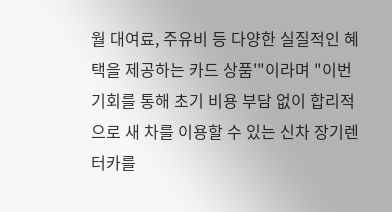월 대여료, 주유비 등 다양한 실질적인 혜택을 제공하는 카드 상품'"이라며 "이번 기회를 통해 초기 비용 부담 없이 합리적으로 새 차를 이용할 수 있는 신차 장기렌터카를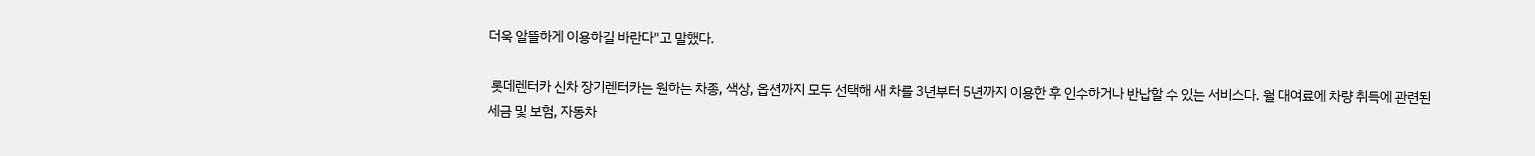더욱 알뜰하게 이용하길 바란다"고 말했다.

 롯데렌터카 신차 장기렌터카는 원하는 차종, 색상, 옵션까지 모두 선택해 새 차를 3년부터 5년까지 이용한 후 인수하거나 반납할 수 있는 서비스다. 월 대여료에 차량 취득에 관련된 세금 및 보험, 자동차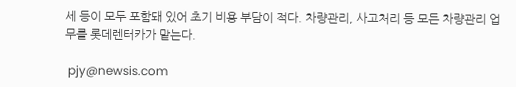세 등이 모두 포함돼 있어 초기 비용 부담이 적다. 차량관리, 사고처리 등 모든 차량관리 업무를 롯데렌터카가 맡는다.

 pjy@newsis.com